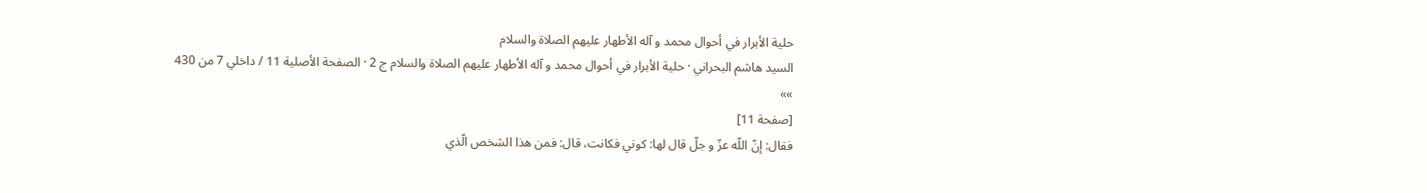حلية الأبرار في أحوال محمد و آله الأطهار عليهم الصلاة والسلام
السيد هاشم البحراني · حلية الأبرار في أحوال محمد و آله الأطهار عليهم الصلاة والسلام ج 2 · الصفحة الأصلية 11 / داخلي 7 من 430
»»
[صفحة 11]
فقال: إنّ اللّه عزّ و جلّ قال لها: كوني فكانت، قال: فمن هذا الشخص الّذي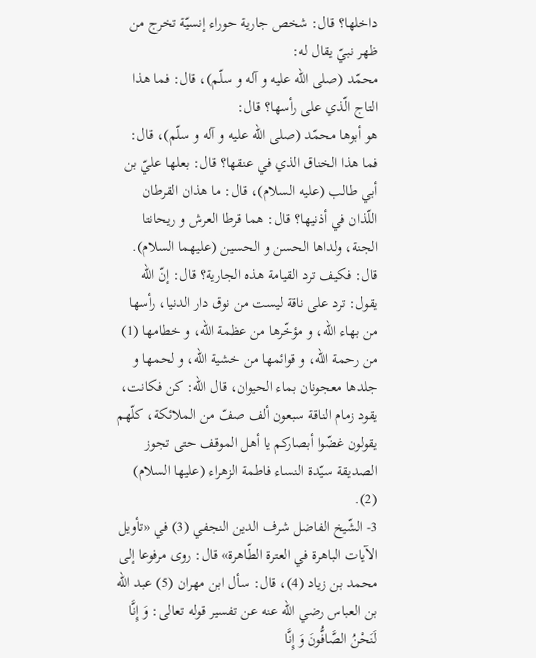داخلها؟ قال: شخص جارية حوراء إنسيّة تخرج من ظهر نبيّ يقال له:
محمّد (صلى اللّه عليه و آله و سلّم)، قال: فما هذا التاج الّذي على رأسها؟ قال:
هو أبوها محمّد (صلى اللّه عليه و آله و سلّم)، قال: فما هذا الخناق الذي في عنقها؟ قال: بعلها عليّ بن أبي طالب (عليه السلام)، قال: ما هذان القرطان اللّذان في أذنيها؟ قال: هما قرطا العرش و ريحانتا الجنة، ولداها الحسن و الحسين (عليهما السلام).
قال: فكيف ترد القيامة هذه الجارية؟ قال: إنّ اللّه يقول: ترد على ناقة ليست من نوق دار الدنيا، رأسها من بهاء اللّه، و مؤخّرها من عظمة اللّه، و خطامها (1) من رحمة اللّه، و قوائمها من خشية اللّه، و لحمها و جلدها معجونان بماء الحيوان، قال اللّه: كن فكانت، يقود زمام الناقة سبعون ألف صفّ من الملائكة، كلّهم يقولون غضّوا أبصاركم يا أهل الموقف حتى تجوز الصديقة سيّدة النساء فاطمة الزهراء (عليها السلام) (2).
3- الشّيخ الفاضل شرف الدين النجفي (3) في «تأويل الآيات الباهرة في العترة الطّاهرة» قال: روى مرفوعا إلى محمد بن زياد (4)، قال: سأل ابن مهران (5) عبد اللّه بن العباس رضي اللّه عنه عن تفسير قوله تعالى: وَ إِنَّا لَنَحْنُ الصَّافُّونَ وَ إِنَّا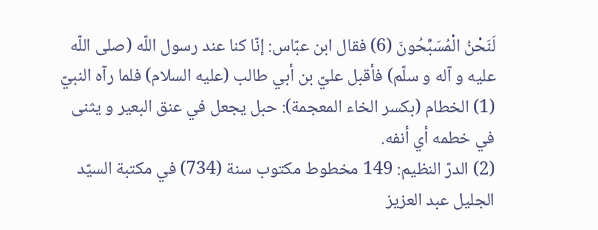لَنَحْنُ الْمُسَبِّحُونَ (6) فقال ابن عبّاس: إنّا كنا عند رسول اللّه (صلى اللّه عليه و آله و سلّم) فأقبل عليّ بن أبي طالب (عليه السلام) فلما رآه النبيّ
(1) الخطام (بكسر الخاء المعجمة): حبل يجعل في عنق البعير و يثنى في خطمه أي أنفه.
(2) الدرّ النظيم: 149 مخطوط مكتوب سنة (734) في مكتبة السيّد الجليل عبد العزيز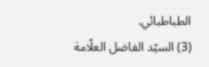الطباطبائي.
(3) السيّد الفاضل العلّامة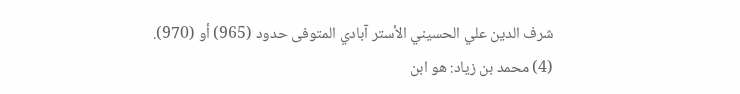شرف الدين علي الحسيني الأستر آبادي المتوفى حدود (965) أو (970).
(4) محمد بن زياد: هو ابن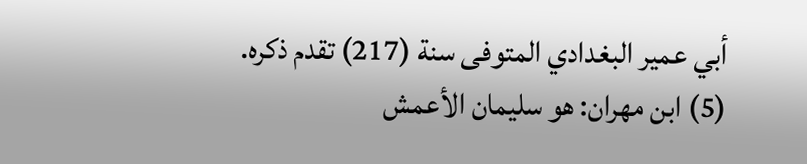أبي عمير البغدادي المتوفى سنة (217) تقدم ذكره.
(5) ابن مهران: هو سليمان الأعمش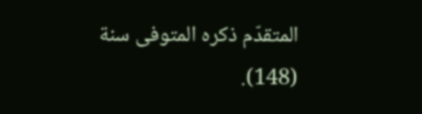المتقدّم ذكره المتوفى سنة (148).